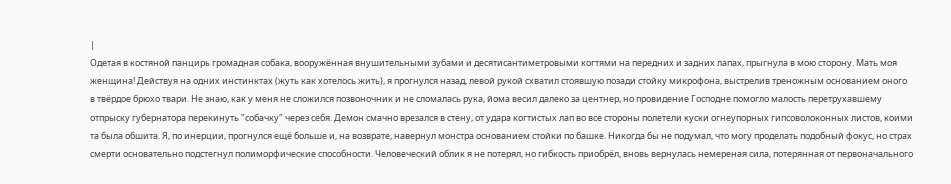|
Одетая в костяной панцирь громадная собака, вооружённая внушительными зубами и десятисантиметровыми когтями на передних и задних лапах, прыгнула в мою сторону. Мать моя женщина! Действуя на одних инстинктах (жуть как хотелось жить), я прогнулся назад, левой рукой схватил стоявшую позади стойку микрофона, выстрелив треножным основанием оного в твёрдое брюхо твари. Не знаю, как у меня не сложился позвоночник и не сломалась рука, йома весил далеко за центнер, но провидение Господне помогло малость перетрухавшему отпрыску губернатора перекинуть "собачку" через себя. Демон смачно врезался в стену, от удара когтистых лап во все стороны полетели куски огнеупорных гипсоволоконных листов, коими та была обшита. Я, по инерции, прогнулся ещё больше и, на возврате, навернул монстра основанием стойки по башке. Никогда бы не подумал, что могу проделать подобный фокус, но страх смерти основательно подстегнул полиморфические способности. Человеческий облик я не потерял, но гибкость приобрёл, вновь вернулась немереная сила, потерянная от первоначального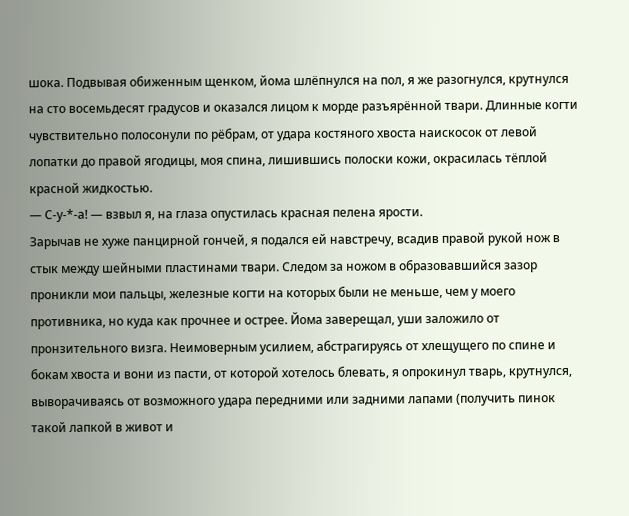шока. Подвывая обиженным щенком, йома шлёпнулся на пол, я же разогнулся, крутнулся на сто восемьдесят градусов и оказался лицом к морде разъярённой твари. Длинные когти чувствительно полосонули по рёбрам, от удара костяного хвоста наискосок от левой лопатки до правой ягодицы, моя спина, лишившись полоски кожи, окрасилась тёплой красной жидкостью.
— С-у-*-а! — взвыл я, на глаза опустилась красная пелена ярости.
Зарычав не хуже панцирной гончей, я подался ей навстречу, всадив правой рукой нож в стык между шейными пластинами твари. Следом за ножом в образовавшийся зазор проникли мои пальцы, железные когти на которых были не меньше, чем у моего противника, но куда как прочнее и острее. Йома заверещал, уши заложило от пронзительного визга. Неимоверным усилием, абстрагируясь от хлещущего по спине и бокам хвоста и вони из пасти, от которой хотелось блевать, я опрокинул тварь, крутнулся, выворачиваясь от возможного удара передними или задними лапами (получить пинок такой лапкой в живот и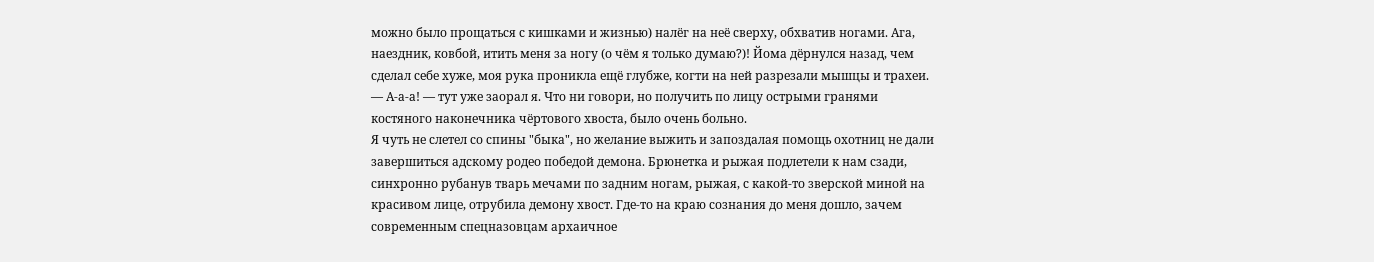можно было прощаться с кишками и жизнью) налёг на неё сверху, обхватив ногами. Ага, наездник, ковбой, итить меня за ногу (о чём я только думаю?)! Йома дёрнулся назад, чем сделал себе хуже, моя рука проникла ещё глубже, когти на ней разрезали мышцы и трахеи.
— А-а-а! — тут уже заорал я. Что ни говори, но получить по лицу острыми гранями костяного наконечника чёртового хвоста, было очень больно.
Я чуть не слетел со спины "быка", но желание выжить и запоздалая помощь охотниц не дали завершиться адскому родео победой демона. Брюнетка и рыжая подлетели к нам сзади, синхронно рубанув тварь мечами по задним ногам, рыжая, с какой-то зверской миной на красивом лице, отрубила демону хвост. Где-то на краю сознания до меня дошло, зачем современным спецназовцам архаичное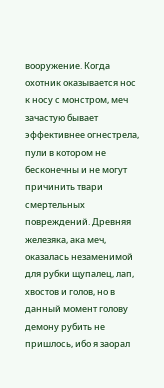вооружение. Когда охотник оказывается нос к носу с монстром, меч зачастую бывает эффективнее огнестрела, пули в котором не бесконечны и не могут причинить твари смертельных повреждений. Древняя железяка, ака меч, оказалась незаменимой для рубки щупалец, лап, хвостов и голов, но в данный момент голову демону рубить не пришлось, ибо я заорал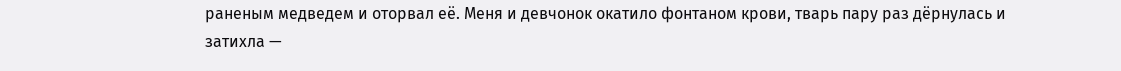раненым медведем и оторвал её. Меня и девчонок окатило фонтаном крови, тварь пару раз дёрнулась и затихла —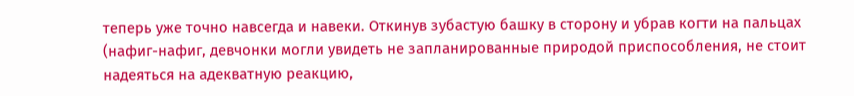теперь уже точно навсегда и навеки. Откинув зубастую башку в сторону и убрав когти на пальцах (нафиг-нафиг, девчонки могли увидеть не запланированные природой приспособления, не стоит надеяться на адекватную реакцию,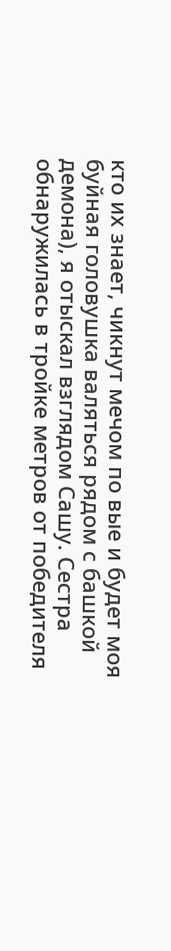кто их знает, чикнут мечом по вые и будет моя буйная головушка валяться рядом с башкой демона), я отыскал взглядом Сашу. Сестра обнаружилась в тройке метров от победителя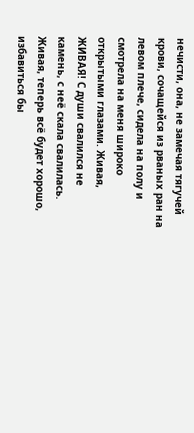нечисти, она, не замечая тягучей крови, сочащейся из рваных ран на левом плече, сидела на полу и смотрела на меня широко открытыми глазами. Живая, ЖИВАЯ! С души свалился не камень, с неё скала свалилась. Живая, теперь всё будет хорошо, избавиться бы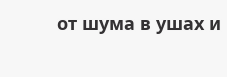от шума в ушах и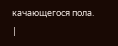качающегося пола. |